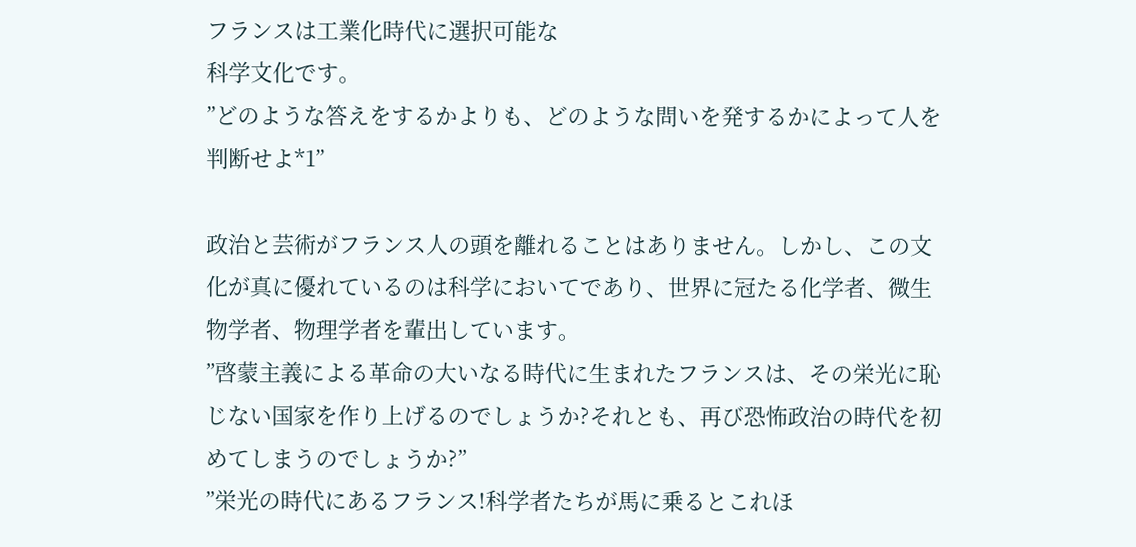フランスは工業化時代に選択可能な
科学文化です。
”どのような答えをするかよりも、どのような問いを発するかによって人を判断せよ*1”

政治と芸術がフランス人の頭を離れることはありません。しかし、この文化が真に優れているのは科学においてであり、世界に冠たる化学者、微生物学者、物理学者を輩出しています。
”啓蒙主義による革命の大いなる時代に生まれたフランスは、その栄光に恥じない国家を作り上げるのでしょうか?それとも、再び恐怖政治の時代を初めてしまうのでしょうか?”
”栄光の時代にあるフランス!科学者たちが馬に乗るとこれほ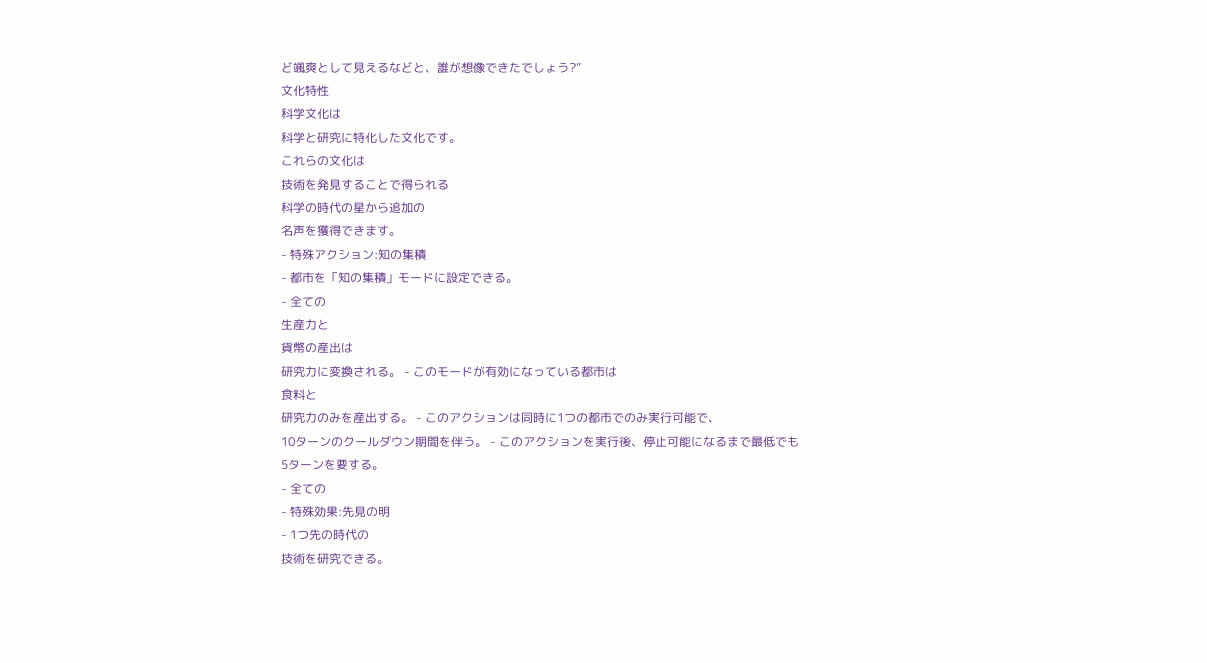ど颯爽として見えるなどと、誰が想像できたでしょう?”
文化特性
科学文化は
科学と研究に特化した文化です。
これらの文化は
技術を発見することで得られる
科学の時代の星から追加の
名声を獲得できます。
- 特殊アクション:知の集積
- 都市を「知の集積」モードに設定できる。
- 全ての
生産力と
貨幣の産出は
研究力に変換される。 - このモードが有効になっている都市は
食料と
研究力のみを産出する。 - このアクションは同時に1つの都市でのみ実行可能で、
10ターンのクールダウン期間を伴う。 - このアクションを実行後、停止可能になるまで最低でも
5ターンを要する。
- 全ての
- 特殊効果:先見の明
- 1つ先の時代の
技術を研究できる。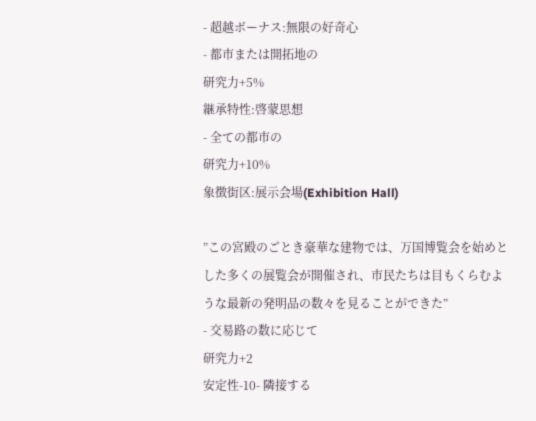- 超越ボーナス:無限の好奇心
- 都市または開拓地の
研究力+5%
継承特性:啓蒙思想
- 全ての都市の
研究力+10%
象徴街区:展示会場(Exhibition Hall)

”この宮殿のごとき豪華な建物では、万国博覧会を始めとした多くの展覧会が開催され、市民たちは目もくらむような最新の発明品の数々を見ることができた”
- 交易路の数に応じて
研究力+2
安定性-10- 隣接する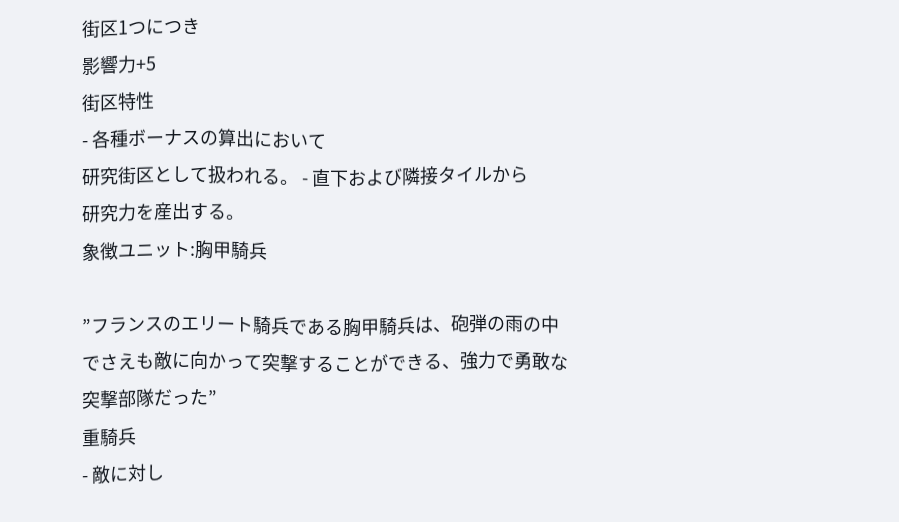街区1つにつき
影響力+5
街区特性
- 各種ボーナスの算出において
研究街区として扱われる。 - 直下および隣接タイルから
研究力を産出する。
象徴ユニット:胸甲騎兵

”フランスのエリート騎兵である胸甲騎兵は、砲弾の雨の中でさえも敵に向かって突撃することができる、強力で勇敢な突撃部隊だった”
重騎兵
- 敵に対し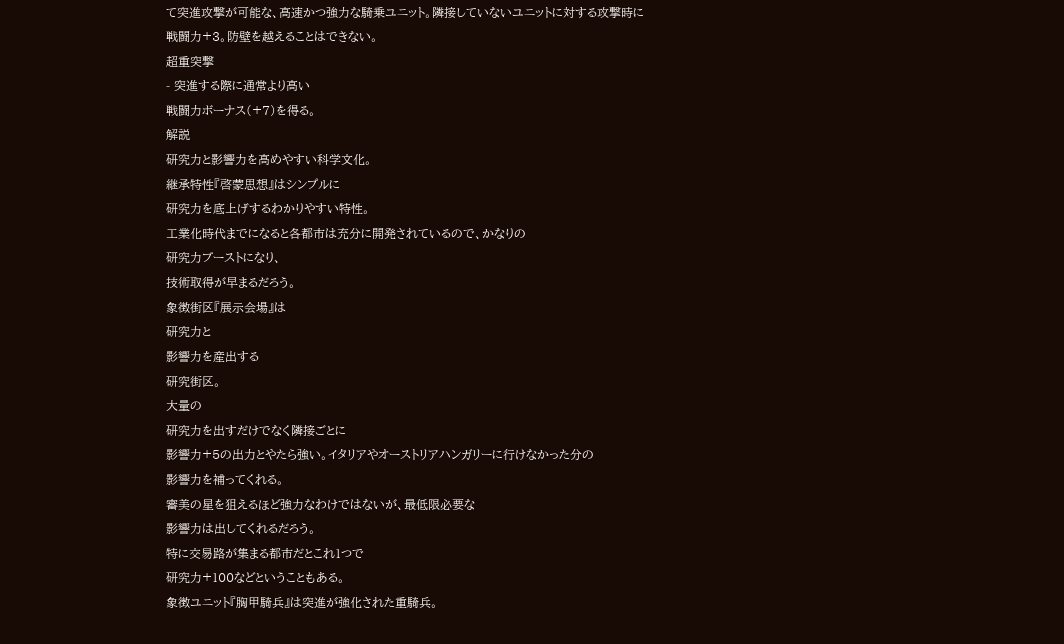て突進攻撃が可能な、高速かつ強力な騎乗ユニット。隣接していないユニットに対する攻撃時に
戦闘力+3。防壁を越えることはできない。
超重突撃
- 突進する際に通常より高い
戦闘力ボーナス(+7)を得る。
解説
研究力と影響力を高めやすい科学文化。
継承特性『啓蒙思想』はシンプルに
研究力を底上げするわかりやすい特性。
工業化時代までになると各都市は充分に開発されているので、かなりの
研究力ブーストになり、
技術取得が早まるだろう。
象徴街区『展示会場』は
研究力と
影響力を産出する
研究街区。
大量の
研究力を出すだけでなく隣接ごとに
影響力+5の出力とやたら強い。イタリアやオーストリアハンガリーに行けなかった分の
影響力を補ってくれる。
審美の星を狙えるほど強力なわけではないが、最低限必要な
影響力は出してくれるだろう。
特に交易路が集まる都市だとこれ1つで
研究力+100などということもある。
象徴ユニット『胸甲騎兵』は突進が強化された重騎兵。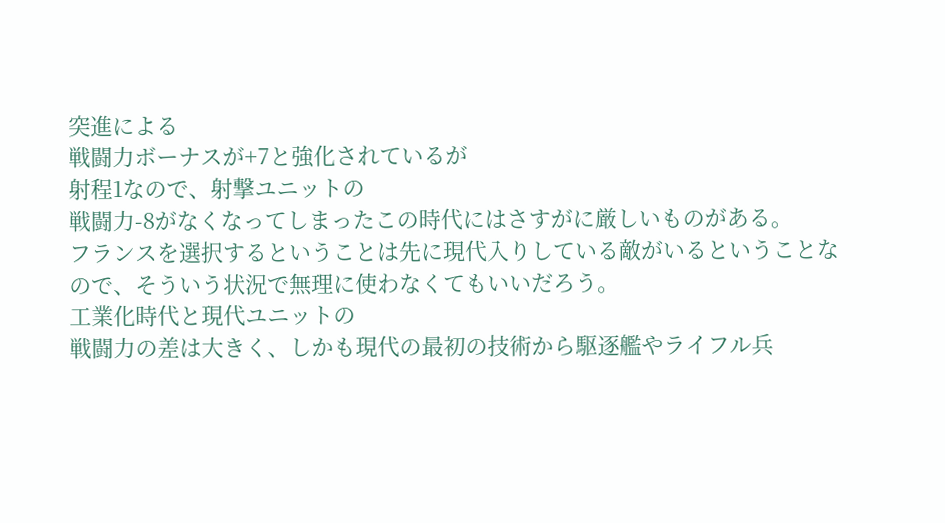突進による
戦闘力ボーナスが+7と強化されているが
射程1なので、射撃ユニットの
戦闘力-8がなくなってしまったこの時代にはさすがに厳しいものがある。
フランスを選択するということは先に現代入りしている敵がいるということなので、そういう状況で無理に使わなくてもいいだろう。
工業化時代と現代ユニットの
戦闘力の差は大きく、しかも現代の最初の技術から駆逐艦やライフル兵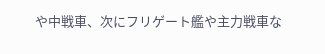や中戦車、次にフリゲート艦や主力戦車な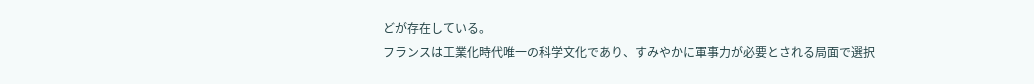どが存在している。
フランスは工業化時代唯一の科学文化であり、すみやかに軍事力が必要とされる局面で選択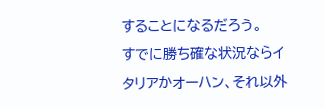することになるだろう。
すでに勝ち確な状況ならイタリアかオーハン、それ以外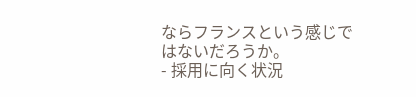ならフランスという感じではないだろうか。
- 採用に向く状況